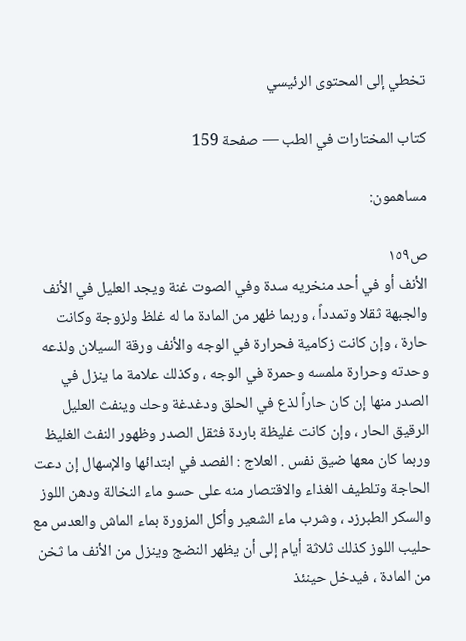تخطي إلى المحتوى الرئيسي

كتاب المختارات في الطب — صفحة 159

مساهمون:

ص١٥٩
الأنف أو في أحد منخريه سدة وفي الصوت غنة ويجد العليل في الأنف والجبهة ثقلا وتمدداً ، وربما ظهر من المادة ما له غلظ ولزوجة وكانت حارة ، وإن كانت زكامية فحرارة في الوجه والأنف ورقة السيلان ولذعه وحدته وحرارة ملمسه وحمرة في الوجه ، وكذلك علامة ما ينزل في الصدر منها إن كان حاراً لذع في الحلق ودغدغة وحك وينفث العليل الرقيق الحار ، وإن كانت غليظة باردة فثقل الصدر وظهور النفث الغليظ وربما كان معها ضيق نفس . العلاج : الفصد في ابتدائها والإسهال إن دعت الحاجة وتلطيف الغذاء والاقتصار منه على حسو ماء النخالة ودهن اللوز والسكر الطبرزد ، وشرب ماء الشعير وأكل المزورة بماء الماش والعدس مع حليب اللوز كذلك ثلاثة أيام إلى أن يظهر النضج وينزل من الأنف ما ثخن من المادة ، فيدخل حينئذ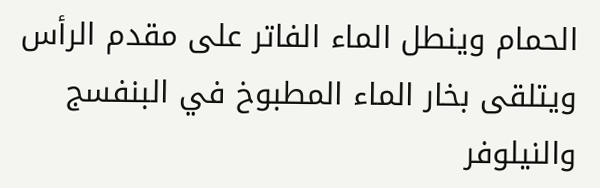الحمام وينطل الماء الفاتر على مقدم الرأس ويتلقى بخار الماء المطبوخ في البنفسج والنيلوفر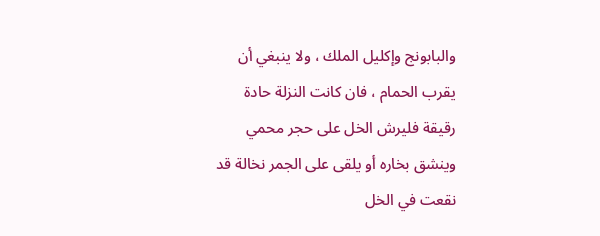والبابونج وإكليل الملك ، ولا ينبغي أن يقرب الحمام ، فان كانت النزلة حادة رقيقة فليرش الخل على حجر محمي وينشق بخاره أو يلقى على الجمر نخالة قد نقعت في الخل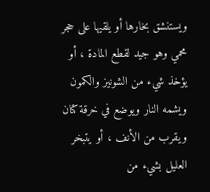ويستنشق بخارها أو يلقيها على حجر محمي وهو جيد لقطع المادة ، أو يؤخذ شيء من الشونيز والكمون ويشمه النار ويوضع في خرقة كتان ويقرب من الأنف ، أو يتبخر العليل بشيء من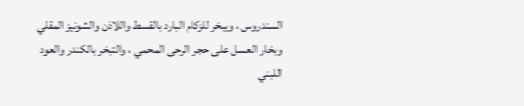السندروس ، ويبخر للزكام البارد بالقسط واللاذن والشونيز المقلي وبخار العسل على حجر الرحى المحمي ، والتبخر بالكندر والعود اللبني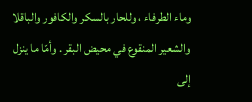وماء الطرفاء ، وللحار بالسكر والكافور والباقلا والشعير المنقوع في محيض البقر . وأمّا ما ينزل إلى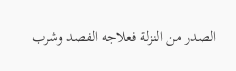الصدر من النزلة فعلاجه الفصد وشرب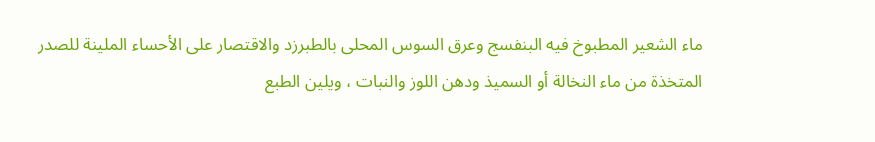ماء الشعير المطبوخ فيه البنفسج وعرق السوس المحلى بالطبرزد والاقتصار على الأحساء الملينة للصدر المتخذة من ماء النخالة أو السميذ ودهن اللوز والنبات ، ويلين الطبع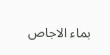بماء الاجاص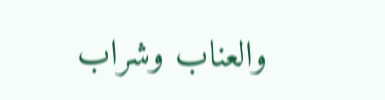والعناب وشراب